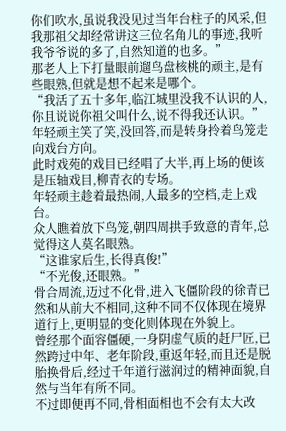你们吹水,虽说我没见过当年台柱子的风采,但我那祖父却经常讲这三位名角儿的事迹,我听我爷爷说的多了,自然知道的也多。”
那老人上下打量眼前遛鸟盘核桃的顽主,是有些眼熟,但就是想不起来是哪个。
“我活了五十多年,临江城里没我不认识的人,你且说说你祖父叫什么,说不得我还认识。”
年轻顽主笑了笑,没回答,而是转身拎着鸟笼走向戏台方向。
此时戏苑的戏目已经唱了大半,再上场的便该是压轴戏目,柳青衣的专场。
年轻顽主趁着最热闹,人最多的空档,走上戏台。
众人瞧着放下鸟笼,朝四周拱手致意的青年,总觉得这人莫名眼熟。
“这谁家后生,长得真俊!”
“不光俊,还眼熟。”
骨合周流,迈过不化骨,进入飞僵阶段的徐青已然和从前大不相同,这种不同不仅体现在境界道行上,更明显的变化则体现在外貌上。
曾经那个面容僵硬,一身阴虚气质的赶尸匠,已然跨过中年、老年阶段,重返年轻,而且还是脱胎换骨后,经过千年道行滋润过的精神面貌,自然与当年有所不同。
不过即便再不同,骨相面相也不会有太大改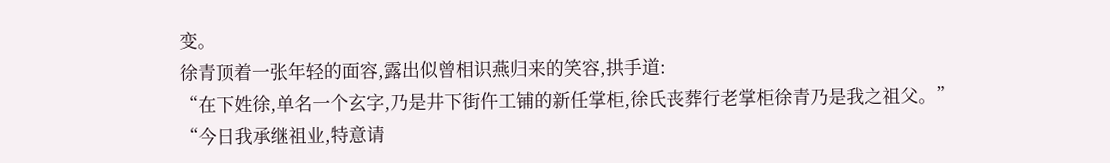变。
徐青顶着一张年轻的面容,露出似曾相识燕归来的笑容,拱手道:
“在下姓徐,单名一个玄字,乃是井下街仵工铺的新任掌柜,徐氏丧葬行老掌柜徐青乃是我之祖父。”
“今日我承继祖业,特意请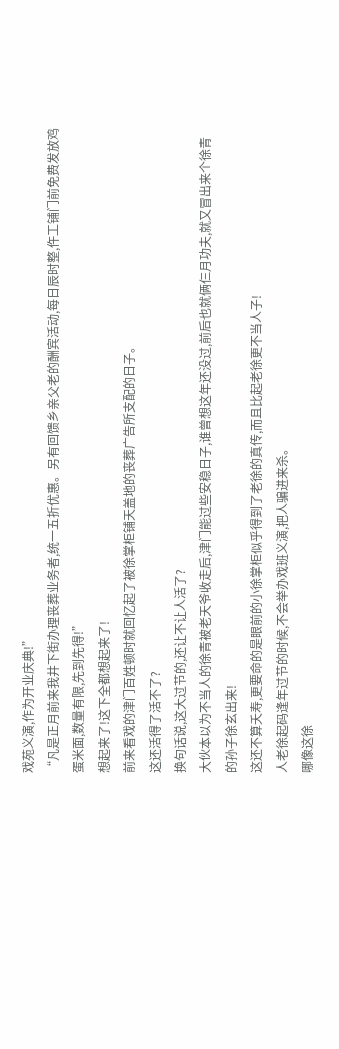戏苑义演,作为开业庆典!”
“凡是正月前来我井下街办理丧葬业务者,统一五折优惠。另有回馈乡亲父老的酬宾活动,每日辰时整,仵工铺门前免费发放鸡蛋米面,数量有限,先到先得!”
想起来了!这下全都想起来了!
前来看戏的津门百姓顿时就回忆起了被徐掌柜铺天盖地的丧葬广告所支配的日子。
这还活得了活不了?
换句话说,这大过节的,还让不让人活了?
大伙本以为不当人的徐青被老天爷收走后,津门能过些安稳日子,谁曾想这年还没过,前后也就俩仨月功夫,就又冒出来个徐青的孙子徐玄出来!
这还不算夭寿,更要命的是眼前的小徐掌柜似乎得到了老徐的真传,而且比起老徐更不当人子!
人老徐起码逢年过节的时候,不会举办戏班义演,把人骗进来杀。
哪像这徐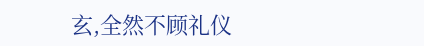玄,全然不顾礼仪